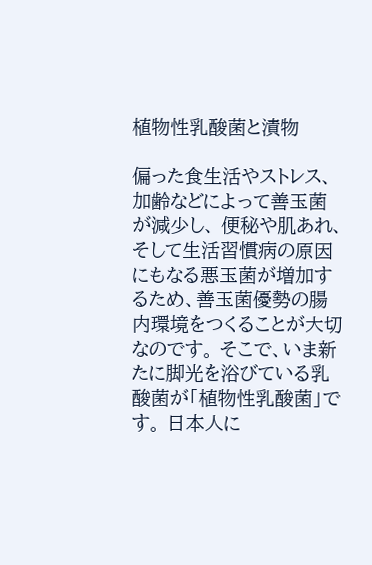植物性乳酸菌と漬物

偏った食生活やストレス、加齢などによって善玉菌が減少し、 便秘や肌あれ、そして生活習慣病の原因にもなる悪玉菌が増加するため、善玉菌優勢の腸内環境をつくることが大切なのです。 そこで、いま新たに脚光を浴びている乳酸菌が「植物性乳酸菌」です。 日本人に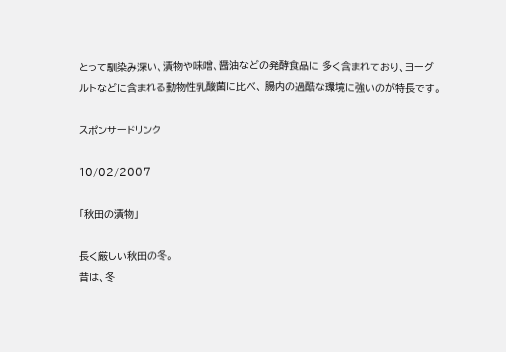とって馴染み深い、漬物や味噌、醤油などの発酵食品に 多く含まれており、ヨーグルトなどに含まれる動物性乳酸菌に比べ、 腸内の過酷な環境に強いのが特長です。

スポンサードリンク

10/02/2007

「秋田の漬物」

長く厳しい秋田の冬。
昔は、冬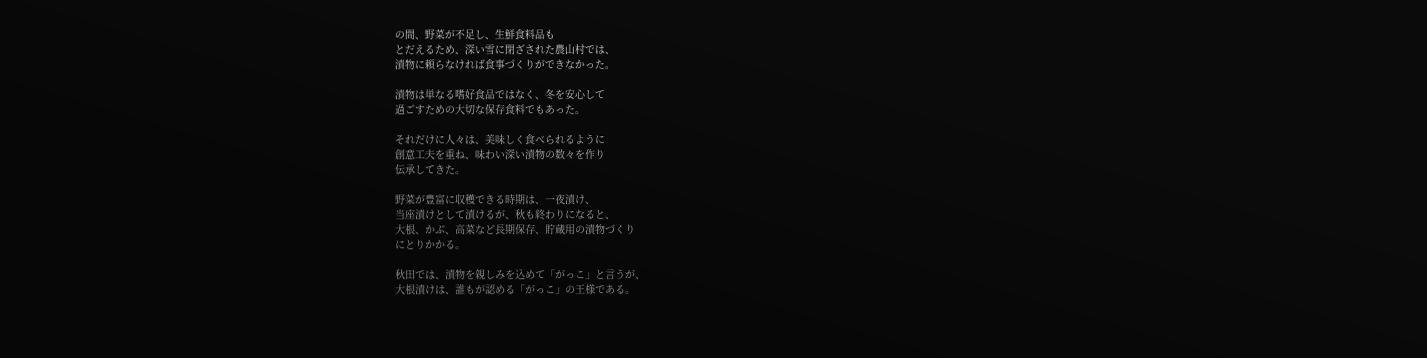の間、野菜が不足し、生鮮食料品も
とだえるため、深い雪に閉ざされた農山村では、
漬物に頼らなければ食事づくりができなかった。

漬物は単なる嗜好食品ではなく、冬を安心して
過ごすための大切な保存食料でもあった。

それだけに人々は、美味しく食べられるように
創意工夫を重ね、味わい深い漬物の数々を作り
伝承してきた。

野菜が豊富に収穫できる時期は、一夜漬け、
当座漬けとして漬けるが、秋も終わりになると、
大根、かぶ、高菜など長期保存、貯蔵用の漬物づくり
にとりかかる。

秋田では、漬物を親しみを込めて「がっこ」と言うが、
大根漬けは、誰もが認める「がっこ」の王様である。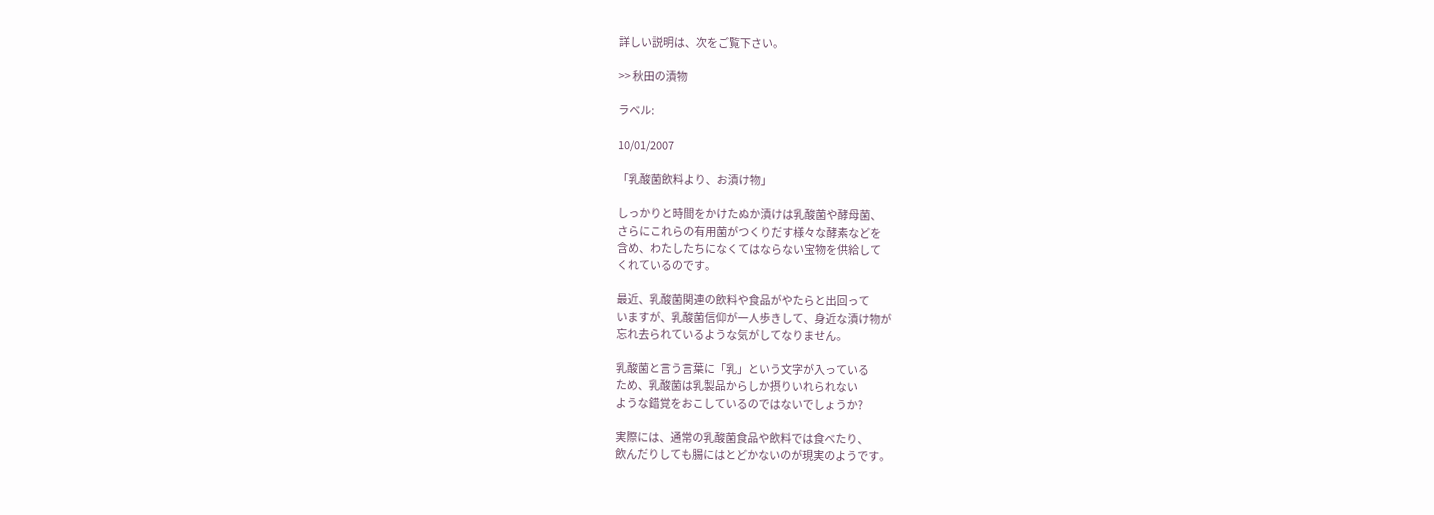詳しい説明は、次をご覧下さい。

>> 秋田の漬物

ラベル:

10/01/2007

「乳酸菌飲料より、お漬け物」

しっかりと時間をかけたぬか漬けは乳酸菌や酵母菌、
さらにこれらの有用菌がつくりだす様々な酵素などを
含め、わたしたちになくてはならない宝物を供給して
くれているのです。

最近、乳酸菌関連の飲料や食品がやたらと出回って
いますが、乳酸菌信仰が一人歩きして、身近な漬け物が
忘れ去られているような気がしてなりません。

乳酸菌と言う言葉に「乳」という文字が入っている
ため、乳酸菌は乳製品からしか摂りいれられない
ような錯覚をおこしているのではないでしょうか?

実際には、通常の乳酸菌食品や飲料では食べたり、
飲んだりしても腸にはとどかないのが現実のようです。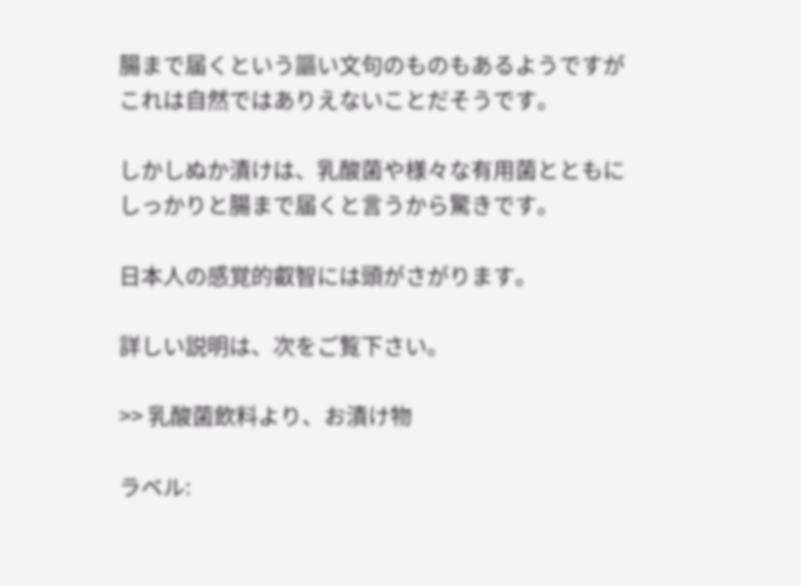腸まで届くという謳い文句のものもあるようですが
これは自然ではありえないことだそうです。

しかしぬか漬けは、乳酸菌や様々な有用菌とともに
しっかりと腸まで届くと言うから驚きです。

日本人の感覚的叡智には頭がさがります。

詳しい説明は、次をご覧下さい。

>> 乳酸菌飲料より、お漬け物

ラベル: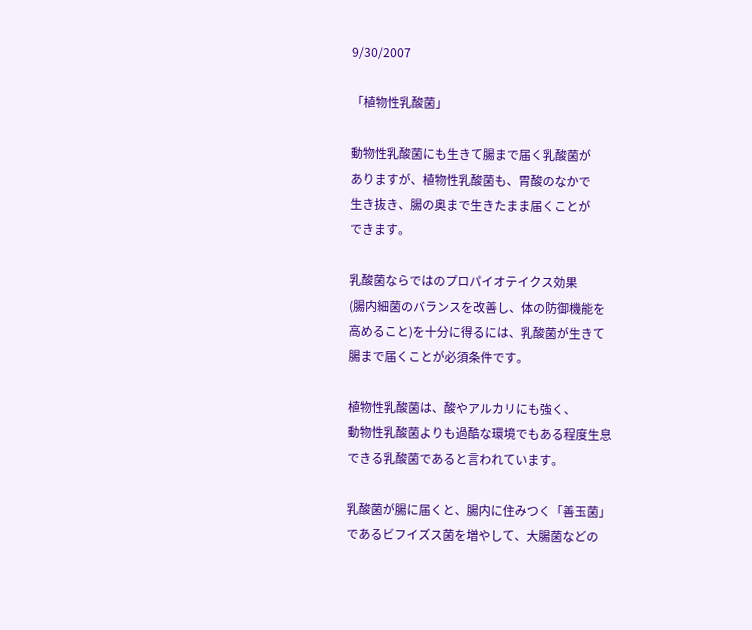9/30/2007

「植物性乳酸菌」

動物性乳酸菌にも生きて腸まで届く乳酸菌が
ありますが、植物性乳酸菌も、胃酸のなかで
生き抜き、腸の奥まで生きたまま届くことが
できます。

乳酸菌ならではのプロパイオテイクス効果
(腸内細菌のバランスを改善し、体の防御機能を
高めること)を十分に得るには、乳酸菌が生きて
腸まで届くことが必須条件です。

植物性乳酸菌は、酸やアルカリにも強く、
動物性乳酸菌よりも過酷な環境でもある程度生息
できる乳酸菌であると言われています。

乳酸菌が腸に届くと、腸内に住みつく「善玉菌」
であるビフイズス菌を増やして、大腸菌などの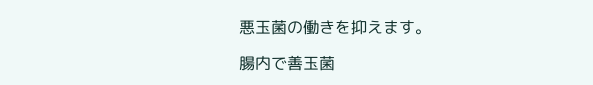悪玉菌の働きを抑えます。

腸内で善玉菌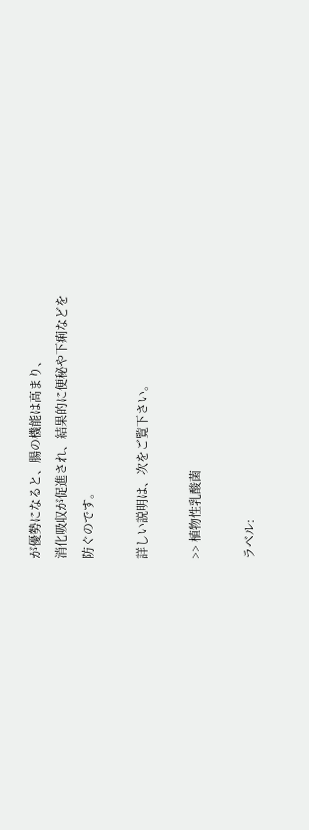が優勢になると、腸の機能は高まり、
消化吸収が促進され、結果的に便秘や下痢などを
防ぐのです。

詳しい説明は、次をご覧下さい。

>> 植物性乳酸菌

ラベル: